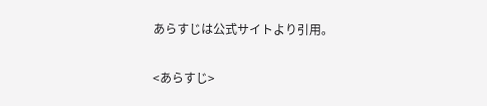あらすじは公式サイトより引用。

<あらすじ>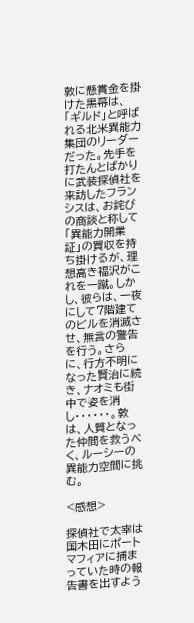敦に懸賞金を掛けた黒幕は、「ギルド」と呼ばれる北米異能力集団のリーダーだった。先手を打たんとばかりに武装探偵社を来訪したフランシスは、お詫びの商談と称して「異能力開業証」の買収を持ち掛けるが、理想高き福沢がこれを一蹴。しかし、彼らは、一夜にして7階建てのビルを消滅させ、無言の警告を行う。さらに、行方不明になった賢治に続き、ナオミも街中で姿を消し・・・・・・。敦は、人質となった仲間を救うべく、ルーシーの異能力空間に挑む。

<感想>

探偵社で太宰は国木田にポートマフィアに捕まっていた時の報告書を出すよう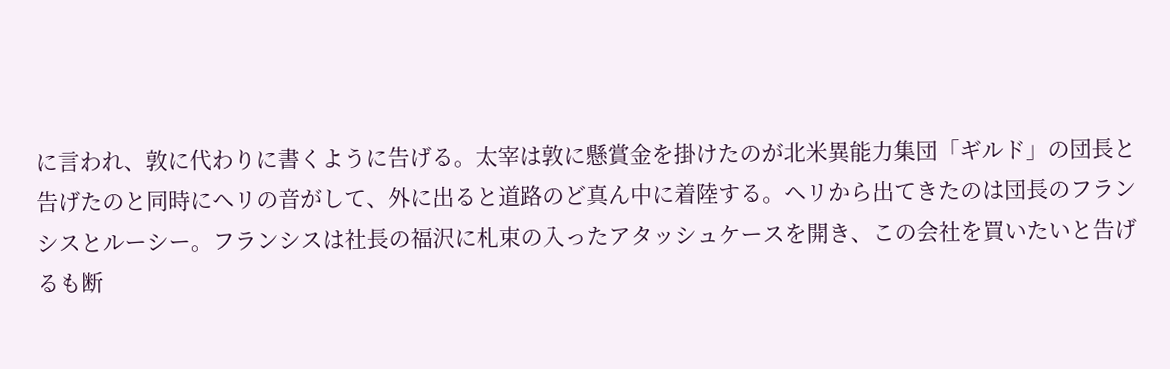に言われ、敦に代わりに書くように告げる。太宰は敦に懸賞金を掛けたのが北米異能力集団「ギルド」の団長と告げたのと同時にヘリの音がして、外に出ると道路のど真ん中に着陸する。ヘリから出てきたのは団長のフランシスとルーシー。フランシスは社長の福沢に札束の入ったアタッシュケースを開き、この会社を買いたいと告げるも断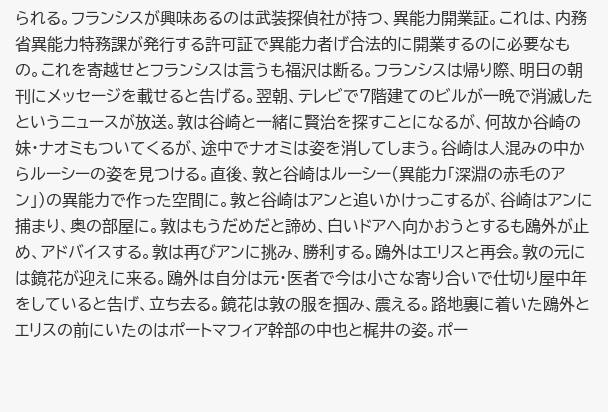られる。フランシスが興味あるのは武装探偵社が持つ、異能力開業証。これは、内務省異能力特務課が発行する許可証で異能力者げ合法的に開業するのに必要なもの。これを寄越せとフランシスは言うも福沢は断る。フランシスは帰り際、明日の朝刊にメッセージを載せると告げる。翌朝、テレビで7階建てのビルが一晩で消滅したというニュースが放送。敦は谷崎と一緒に賢治を探すことになるが、何故か谷崎の妹・ナオミもついてくるが、途中でナオミは姿を消してしまう。谷崎は人混みの中からルーシーの姿を見つける。直後、敦と谷崎はルーシー(異能力「深淵の赤毛のアン」)の異能力で作った空間に。敦と谷崎はアンと追いかけっこするが、谷崎はアンに捕まり、奥の部屋に。敦はもうだめだと諦め、白いドアへ向かおうとするも鴎外が止め、アドバイスする。敦は再びアンに挑み、勝利する。鴎外はエリスと再会。敦の元には鏡花が迎えに来る。鴎外は自分は元・医者で今は小さな寄り合いで仕切り屋中年をしていると告げ、立ち去る。鏡花は敦の服を掴み、震える。路地裏に着いた鴎外とエリスの前にいたのはポートマフィア幹部の中也と梶井の姿。ポー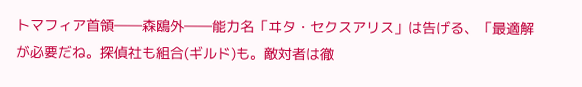トマフィア首領――森鴎外――能力名「ヰタ・セクスアリス」は告げる、「最適解が必要だね。探偵社も組合(ギルド)も。敵対者は徹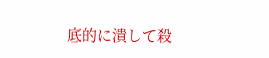底的に潰して殺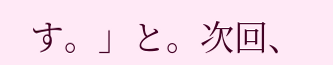す。」と。次回、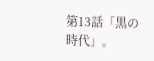第13話「黒の時代」。